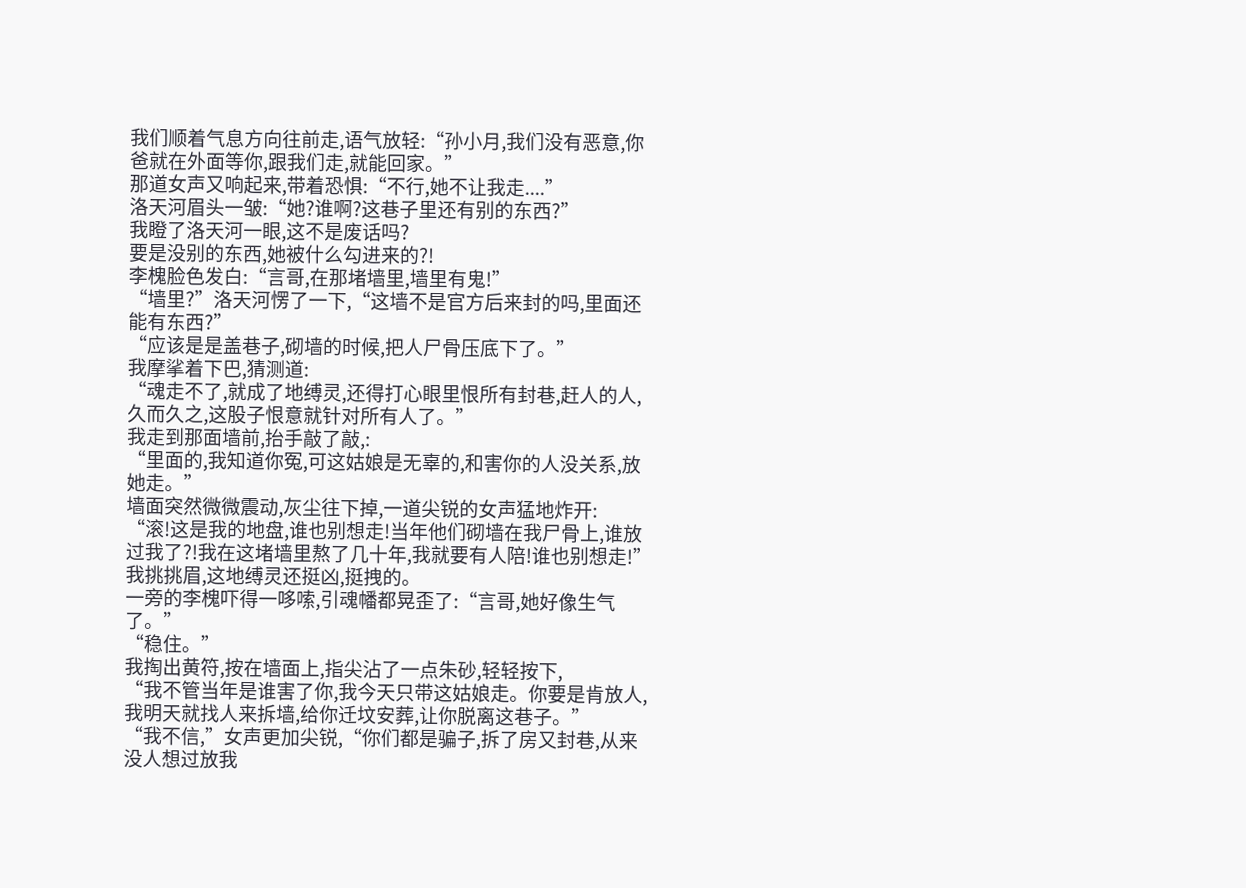我们顺着气息方向往前走,语气放轻:“孙小月,我们没有恶意,你爸就在外面等你,跟我们走,就能回家。”
那道女声又响起来,带着恐惧:“不行,她不让我走....”
洛天河眉头一皱:“她?谁啊?这巷子里还有别的东西?”
我瞪了洛天河一眼,这不是废话吗?
要是没别的东西,她被什么勾进来的?!
李槐脸色发白:“言哥,在那堵墙里,墙里有鬼!”
“墙里?”洛天河愣了一下,“这墙不是官方后来封的吗,里面还能有东西?”
“应该是是盖巷子,砌墙的时候,把人尸骨压底下了。”
我摩挲着下巴,猜测道:
“魂走不了,就成了地缚灵,还得打心眼里恨所有封巷,赶人的人,久而久之,这股子恨意就针对所有人了。”
我走到那面墙前,抬手敲了敲,:
“里面的,我知道你冤,可这姑娘是无辜的,和害你的人没关系,放她走。”
墙面突然微微震动,灰尘往下掉,一道尖锐的女声猛地炸开:
“滚!这是我的地盘,谁也别想走!当年他们砌墙在我尸骨上,谁放过我了?!我在这堵墙里熬了几十年,我就要有人陪!谁也别想走!”
我挑挑眉,这地缚灵还挺凶,挺拽的。
一旁的李槐吓得一哆嗦,引魂幡都晃歪了:“言哥,她好像生气了。”
“稳住。”
我掏出黄符,按在墙面上,指尖沾了一点朱砂,轻轻按下,
“我不管当年是谁害了你,我今天只带这姑娘走。你要是肯放人,我明天就找人来拆墙,给你迁坟安葬,让你脱离这巷子。”
“我不信,”女声更加尖锐,“你们都是骗子,拆了房又封巷,从来没人想过放我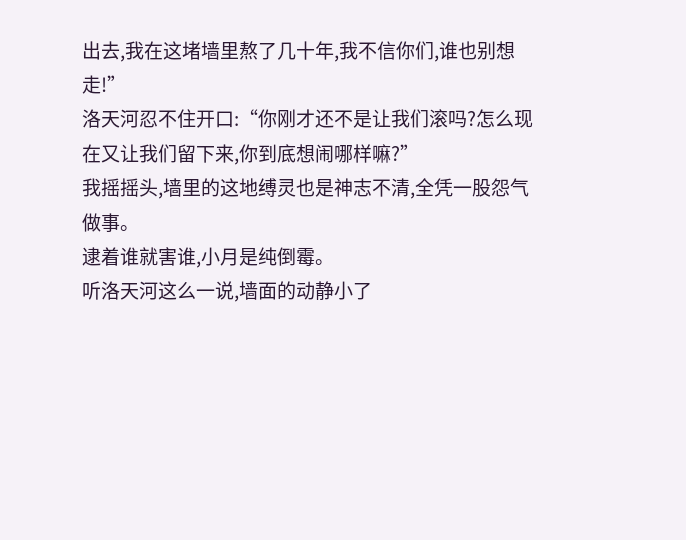出去,我在这堵墙里熬了几十年,我不信你们,谁也别想走!”
洛天河忍不住开口:“你刚才还不是让我们滚吗?怎么现在又让我们留下来,你到底想闹哪样嘛?”
我摇摇头,墙里的这地缚灵也是神志不清,全凭一股怨气做事。
逮着谁就害谁,小月是纯倒霉。
听洛天河这么一说,墙面的动静小了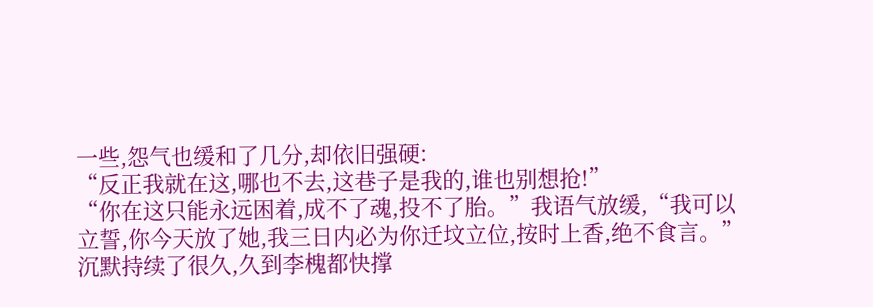一些,怨气也缓和了几分,却依旧强硬:
“反正我就在这,哪也不去,这巷子是我的,谁也别想抢!”
“你在这只能永远困着,成不了魂,投不了胎。”我语气放缓,“我可以立誓,你今天放了她,我三日内必为你迁坟立位,按时上香,绝不食言。”
沉默持续了很久,久到李槐都快撑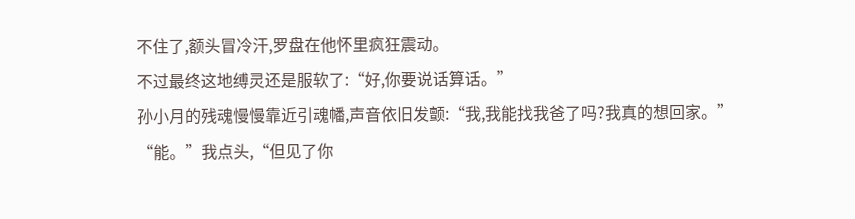不住了,额头冒冷汗,罗盘在他怀里疯狂震动。
不过最终这地缚灵还是服软了:“好,你要说话算话。”
孙小月的残魂慢慢靠近引魂幡,声音依旧发颤:“我,我能找我爸了吗?我真的想回家。”
“能。”我点头,“但见了你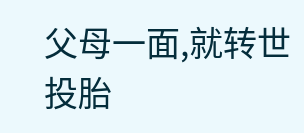父母一面,就转世投胎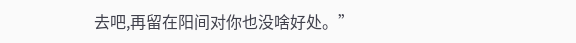去吧,再留在阳间对你也没啥好处。”